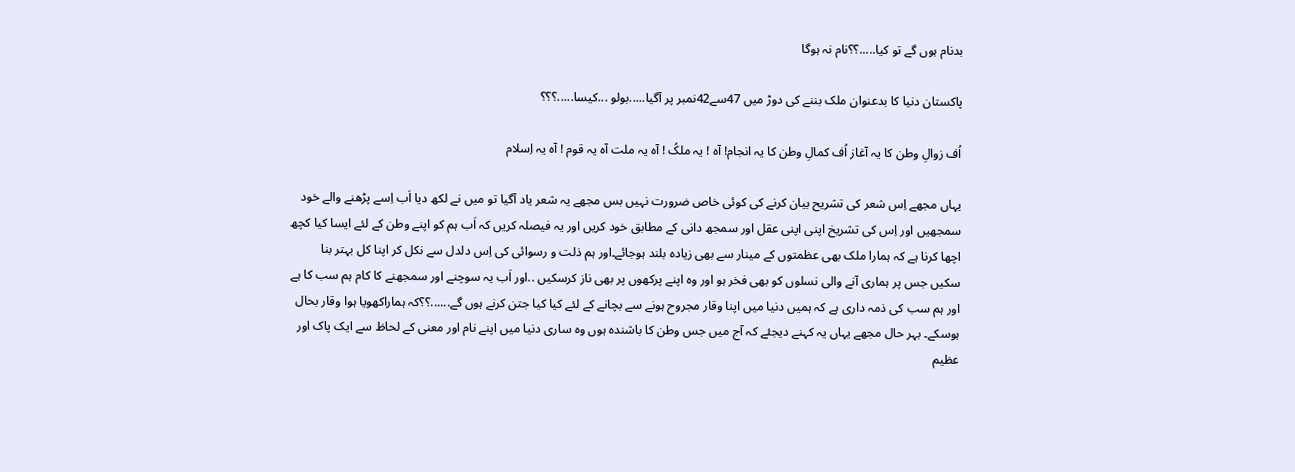بدنام ہوں گے تو کیا.....؟؟نام نہ ہوگا

پاکستان دنیا کا بدعنوان ملک بننے کی دوڑ میں 47سے42نمبر پر آگیا.....بولو ...کیسا.....؟؟؟

اُف زوالِ وطن کا یہ آغاز اُف کمالِ وطن کا یہ انجام! آہ ! یہ ملکُ ! آہ یہ ملت آہ یہ قوم ! آہ یہ اِسلام

یہاں مجھے اِس شعر کی تشریح بیان کرنے کی کوئی خاص ضرورت نہیں بس مجھے یہ شعر یاد آگیا تو میں نے لکھ دیا اَب اِسے پڑھنے والے خود سمجھیں اور اِس کی تشریخ اپنی اپنی عقل اور سمجھ دانی کے مطابق خود کریں اور یہ فیصلہ کریں کہ اَب ہم کو اپنے وطن کے لئے ایسا کیا کچھ اچھا کرنا ہے کہ ہمارا ملک بھی عظمتوں کے مینار سے بھی زیادہ بلند ہوجائے۔اور ہم ذلت و رسوائی کی اِس دلدل سے نکل کر اپنا کل بہتر بنا سکیں جس پر ہماری آنے والی نسلوں کو بھی فخر ہو اور وہ اپنے پرکھوں پر بھی ناز کرسکیں ..اور اَب یہ سوچنے اور سمجھنے کا کام ہم سب کا ہے اور ہم سب کی ذمہ داری ہے کہ ہمیں دنیا میں اپنا وقار مجروح ہونے سے بچانے کے لئے کیا کیا جتن کرنے ہوں گے......؟؟کہ ہماراکھویا ہوا وقار بحال ہوسکے۔ بہر حال مجھے یہاں یہ کہنے دیجئے کہ آج میں جس وطن کا باشندہ ہوں وہ ساری دنیا میں اپنے نام اور معنی کے لحاظ سے ایک پاک اور عظیم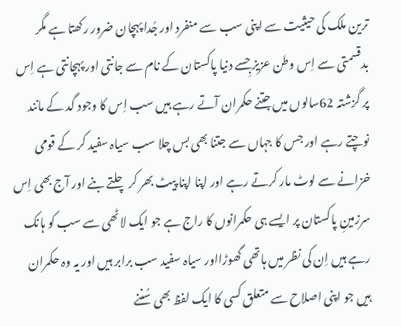ترین ملک کی حیثیت سے اپنی سب سے منفرد اور جُدا پہچان ضرور رکھتا ہے مگر بدقسمتی سے اِس وطن عزیز جِسے دنیا پاکستان کے نام سے جانتی اور پہچانتی ہے اِس پر گزشتہ 62سالوں میں جتنے حکمران آتے رہے ہیں سب اِس کا وجود گد کے مانند نوچتے رہے اور جس کا جہاں سے جتنا بھی بس چلا سب سیاہ سفید کر کے قومی خزانے سے لوٹ مار کرتے رہے اور اپنا اپنا پیٹ بھر کر چلتے بنے اور آج بھی اِس سرزمینِ پاکستان پر ایسے ہی حکمرانوں کا راج ہے جو ایک لاٹھی سے سب کو ہانک رہے ہیں اِن کی نظر میں ہاتھی گھوڑااور سیاہ سفید سب برابر ہیں اور یہ وہ حکمران ہیں جو اپنی اصلاح سے متعلق کسی کا ایک لفظ بھی سُننے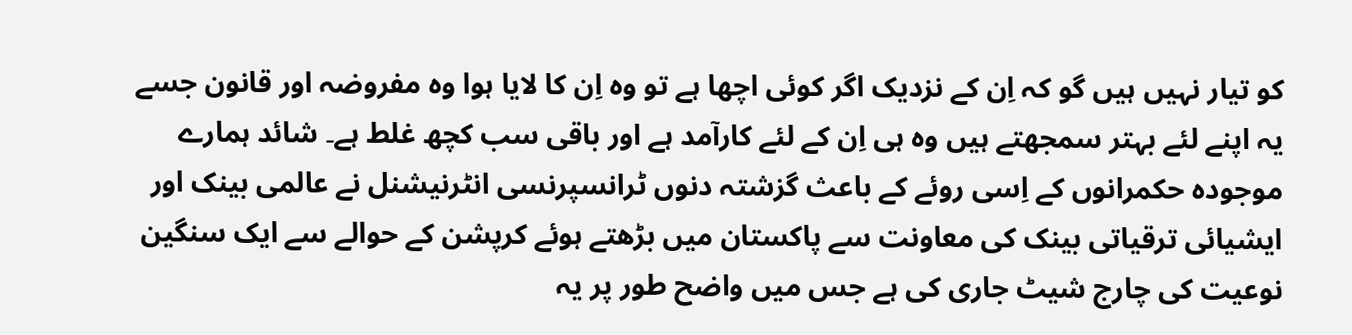کو تیار نہیں ہیں گو کہ اِن کے نزدیک اگر کوئی اچھا ہے تو وہ اِن کا لایا ہوا وہ مفروضہ اور قانون جسے یہ اپنے لئے بہتر سمجھتے ہیں وہ ہی اِن کے لئے کارآمد ہے اور باقی سب کچھ غلط ہے۔ شائد ہمارے موجودہ حکمرانوں کے اِسی روئے کے باعث گزشتہ دنوں ٹرانسپرنسی انٹرنیشنل نے عالمی بینک اور ایشیائی ترقیاتی بینک کی معاونت سے پاکستان میں بڑھتے ہوئے کرپشن کے حوالے سے ایک سنگین نوعیت کی چارج شیٹ جاری کی ہے جس میں واضح طور پر یہ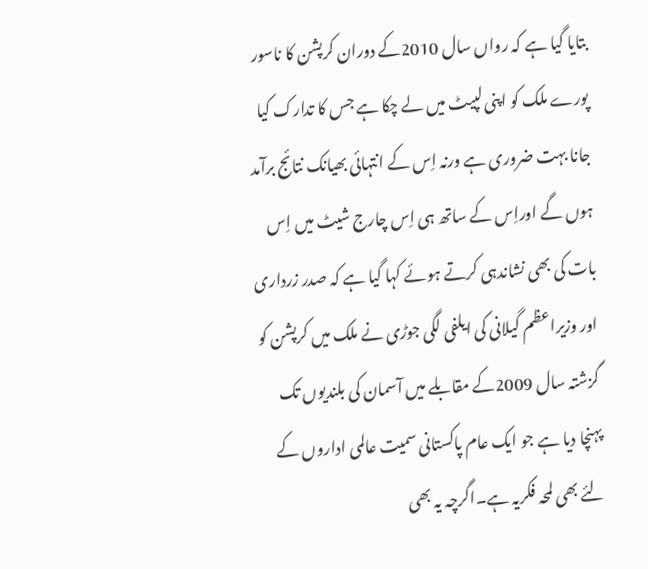بتایا گیا ہے کہ رواں سال 2010کے دوران کرپشن کا ناسور پورے ملک کو اپنی لپیٹ میں لے چکا ہے جس کا تدارک کیا جانا بہت ضروری ہے ورنہ اِس کے انتہائی بھیانک نتائج برآمد ہوں گے اوراِس کے ساتھ ہی اِس چارج شیٹ میں اِس بات کی بھی نشاندہی کرتے ہوئے کہا گیا ہے کہ صدر زرداری اور وزیراعظم گیلانی کی ایلفی لگی جوڑی نے ملک میں کرپشن کو گزشتہ سال 2009کے مقابلے میں آسمان کی بلندیوں تک پہنچا دیا ہے جو ایک عام پاکستانی سمیت عالمی اداروں کے لئے بھی لمحہ فکریہ ہے۔اگرچہ یہ بھی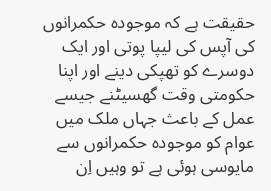حقیقت ہے کہ موجودہ حکمرانوں کی آپس کی لیپا پوتی اور ایک دوسرے کو تھپکی دینے اور اپنا حکومتی وقت گھسیٹنے جیسے عمل کے باعث جہاں ملک میں عوام کو موجودہ حکمرانوں سے مایوسی ہوئی ہے تو وہیں اِن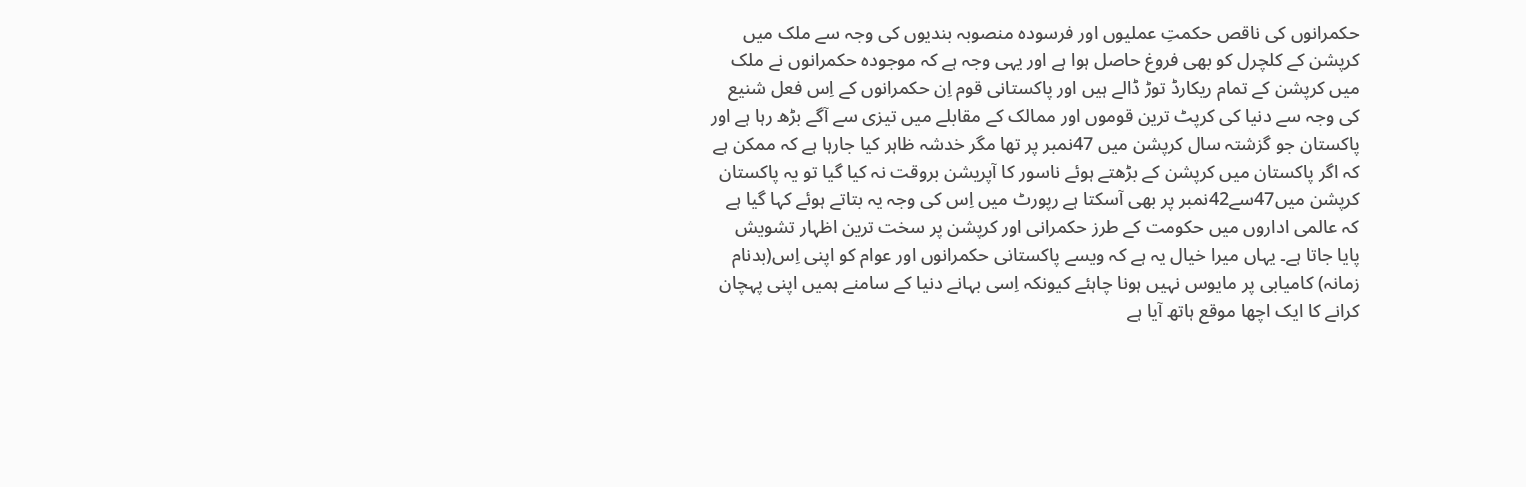حکمرانوں کی ناقص حکمتِ عملیوں اور فرسودہ منصوبہ بندیوں کی وجہ سے ملک میں کرپشن کے کلچرل کو بھی فروغ حاصل ہوا ہے اور یہی وجہ ہے کہ موجودہ حکمرانوں نے ملک میں کرپشن کے تمام ریکارڈ توڑ ڈالے ہیں اور پاکستانی قوم اِن حکمرانوں کے اِس فعل شنیع کی وجہ سے دنیا کی کرپٹ ترین قوموں اور ممالک کے مقابلے میں تیزی سے آگے بڑھ رہا ہے اور پاکستان جو گزشتہ سال کرپشن میں 47نمبر پر تھا مگر خدشہ ظاہر کیا جارہا ہے کہ ممکن ہے کہ اگر پاکستان میں کرپشن کے بڑھتے ہوئے ناسور کا آپریشن بروقت نہ کیا گیا تو یہ پاکستان کرپشن میں47سے42نمبر پر بھی آسکتا ہے رپورٹ میں اِس کی وجہ یہ بتاتے ہوئے کہا گیا ہے کہ عالمی اداروں میں حکومت کے طرز حکمرانی اور کرپشن پر سخت ترین اظہار تشویش پایا جاتا ہے۔ یہاں میرا خیال یہ ہے کہ ویسے پاکستانی حکمرانوں اور عوام کو اپنی اِس(بدنام زمانہ) کامیابی پر مایوس نہیں ہونا چاہئے کیونکہ اِسی بہانے دنیا کے سامنے ہمیں اپنی پہچان کرانے کا ایک اچھا موقع ہاتھ آیا ہے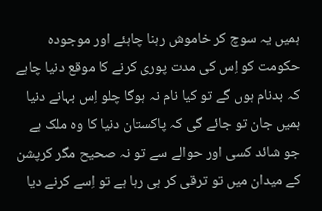ہمیں یہ سوچ کر خاموش رہنا چاہئے اور موجودہ حکومت کو اِس کی مدت پوری کرنے کا موقع دنیا چاہے کہ بدنام ہوں گے تو کیا نام نہ ہوگا چلو اِس بہانے دنیا ہمیں جان تو جائے گی کہ پاکستان دنیا کا وہ ملک ہے جو شائد کسی اور حوالے سے تو نہ صحیح مگر کرپشن کے میدان میں تو ترقی کر ہی رہا ہے تو اِسے کرنے دیا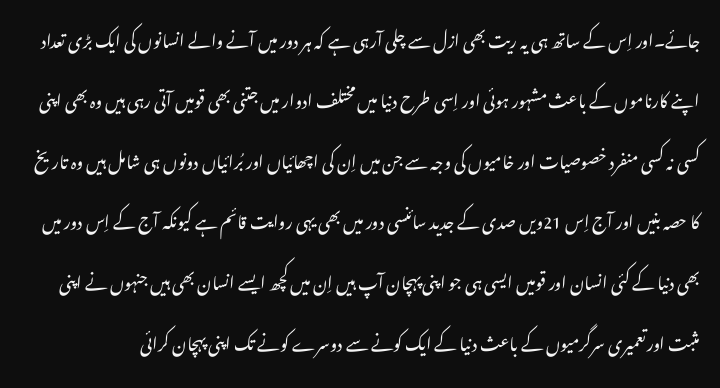جائے۔اور اِس کے ساتھ ہی یہ ریت بھی ازل سے چلی آرہی ہے کہ ہر دور میں آنے والے انسانوں کی ایک بڑی تعداد اپنے کارناموں کے باعث مشہور ہوئی اور اِسی طرح دنیا میں مختلف ادوار میں جتنی بھی قومیں آتی رہی ہیں وہ بھی اپنی کسی نہ کسی منفرد خصوصیات اور خامیوں کی وجہ سے جن میں اِن کی اچھائیاں اور بُرائیاں دونوں ہی شامل ہیں وہ تاریخ کا حصہ بنیں اور آج اِس 21ویں صدی کے جدید سائنسی دور میں بھی یہی روایت قائم ہے کیونکہ آج کے اِس دور میں بھی دنیا کے کئی انسان اور قومیں ایسی ہی جو اپنی پہچان آپ ہیں اِن میں کچھ ایسے انسان بھی ہیں جنہوں نے اپنی مثبت اور تعمیری سرگرمیوں کے باعث دنیا کے ایک کونے سے دوسرے کونے تک اپنی پہچان کرائی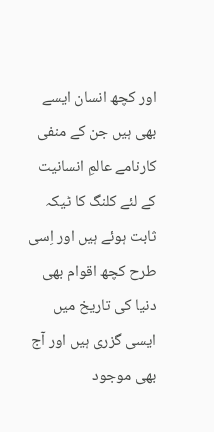اور کچھ انسان ایسے بھی ہیں جن کے منفی کارنامے عالمِ انسانیت کے لئے کلنگ کا ٹیکہ ثابت ہوئے ہیں اور اِسی طرح کچھ اقوام بھی دنیا کی تاریخ میں ایسی گزری ہیں اور آج بھی موجود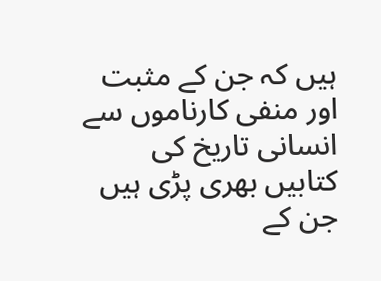ہیں کہ جن کے مثبت اور منفی کارناموں سے انسانی تاریخ کی کتابیں بھری پڑی ہیں جن کے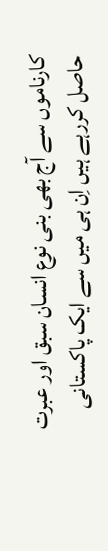کارناموں سے آج بھی بنی نوع انسان سبق اور عبرت حاصل کررہے ہیں اِن ہی میں سے ایک پاکستانی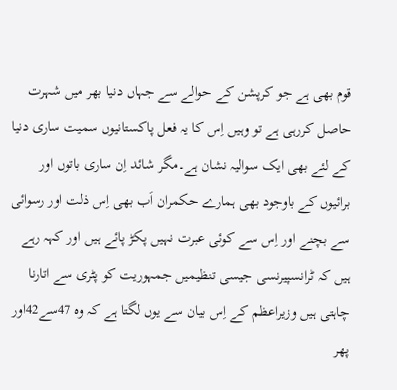قوم بھی ہے جو کرپشن کے حوالے سے جہاں دنیا بھر میں شہرت حاصل کررہی ہے تو وہیں اِس کا یہ فعل پاکستانیوں سمیت ساری دنیا کے لئے بھی ایک سوالیہ نشان ہے۔مگر شائد اِن ساری باتوں اور برائیوں کے باوجود بھی ہمارے حکمران اَب بھی اِس ذلت اور رسوائی سے بچنے اور اِس سے کوئی عبرت نہیں پکڑ پائے ہیں اور کہہ رہے ہیں کہ ٹرانسپیرنسی جیسی تنظیمیں جمہوریت کو پٹری سے اتارنا چاہتی ہیں وزیراعظم کے اِس بیان سے یوں لگتا ہے کہ وہ 47سے42اور پھر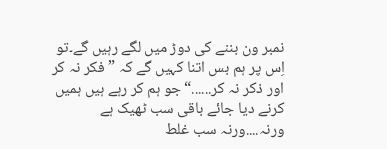نمبر ون بننے کی دوڑ میں لگے رہیں گے۔تو اِس پر ہم بس اتنا کہیں گے کہ ” فکر نہ کر اور ذکر نہ کر......“جو ہم کر رہے ہیں ہمیں کرنے دیا جائے باقی سب ٹھیک ہے ورنہ....ورنہ سب غلط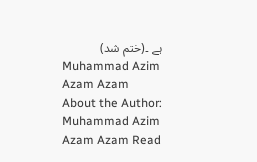ہے ۔(ختم شد)
Muhammad Azim Azam Azam
About the Author: Muhammad Azim Azam Azam Read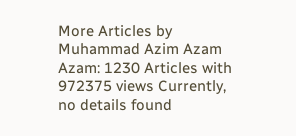More Articles by Muhammad Azim Azam Azam: 1230 Articles with 972375 views Currently, no details found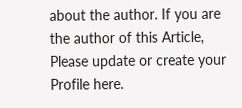about the author. If you are the author of this Article, Please update or create your Profile here.